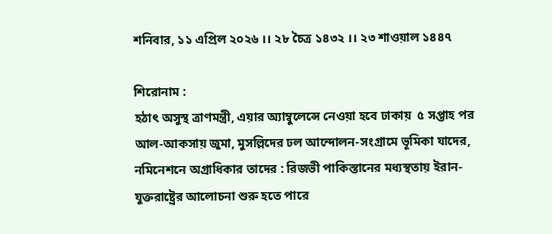শনিবার, ১১ এপ্রিল ২০২৬ ।। ২৮ চৈত্র ১৪৩২ ।। ২৩ শাওয়াল ১৪৪৭

শিরোনাম :
হঠাৎ অসুস্থ ত্রাণমন্ত্রী, এয়ার অ্যাম্বুলেন্সে নেওয়া হবে ঢাকায়  ৫ সপ্তাহ পর আল-আকসায় জুমা, মুসল্লিদের ঢল আন্দোলন-সংগ্রামে ভূমিকা যাদের, নমিনেশনে অগ্রাধিকার তাদের : রিজভী পাকিস্তানের মধ্যস্থতায় ইরান-যুক্তরাষ্ট্রের আলোচনা শুরু হতে পারে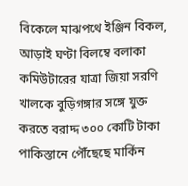বিকেলে মাঝপথে ইঞ্জিন বিকল, আড়াই ঘণ্টা বিলম্বে বলাকা কমিউটারের যাত্রা জিয়া সরণি খালকে বুড়িগঙ্গার সঙ্গে যুক্ত করতে বরাদ্দ ৩০০ কোটি টাকা পাকিস্তানে পৌঁছেছে মার্কিন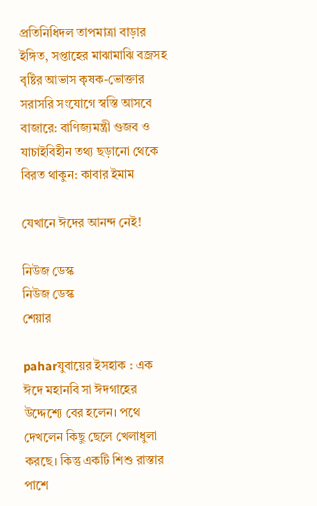প্রতিনিধিদল তাপমাত্রা বাড়ার ইঙ্গিত, সপ্তাহের মাঝামাঝি বজ্রসহ বৃষ্টির আভাস কৃষক-ভোক্তার সরাসরি সংযোগে স্বস্তি আসবে বাজারে: বাণিজ্যমন্ত্রী গুজব ও যাচাইবিহীন তথ্য ছড়ানো থেকে বিরত থাকুন: কাবার ইমাম

যেখানে ঈদের আনন্দ নেই!

নিউজ ডেস্ক
নিউজ ডেস্ক
শেয়ার

paharযুবায়ের ইসহাক : এক ঈদে মহানবি সা ঈদগাহের উদ্দেশ্যে বের হলেন। পথে দেখলেন কিছু ছেলে খেলাধুলা করছে। কিন্তু একটি শিশু রাস্তার পাশে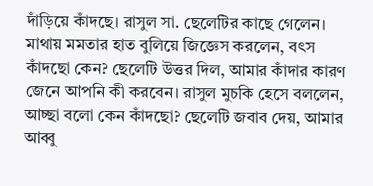দাঁড়িয়ে কাঁদছে। রাসুল সা. ছেলেটির কাছে গেলেন। মাথায় মমতার হাত বুলিয়ে জিজ্ঞেস করলেন, বৎস কাঁদছো কেন? ছেলেটি উত্তর দিল, আমার কাঁদার কারণ জেনে আপনি কী করবেন। রাসুল মুচকি হেসে বললেন, আচ্ছা বলো কেন কাঁদছো? ছেলেটি জবাব দেয়, আমার আব্বু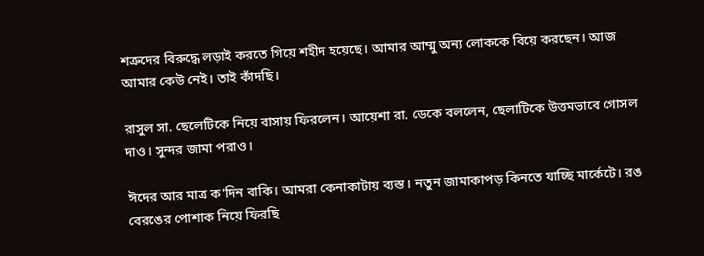শত্রুদের বিরুদ্ধে লড়াই করতে গিয়ে শহীদ হয়েছে। আমার আম্মু অন্য লোককে বিয়ে করছেন। আজ আমার কেউ নেই। তাই কাঁদছি।

রাসুল সা. ছেলেটিকে নিয়ে বাসায় ফিরলেন। আয়েশা রা. ডেকে বললেন, ছেলাটিকে উত্তমভাবে গোসল দাও। সুন্দর জামা পরাও।

ঈদের আর মাত্র ক'দিন বাকি। আমরা কেনাকাটায় ব্যস্ত। নতুন জামাকাপড় কিনতে যাচ্ছি মার্কেটে। রঙ বেরঙের পোশাক নিয়ে ফিরছি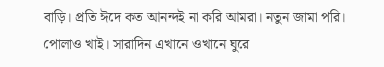বাড়ি। প্রতি ঈদে কত আনন্দই না করি আমরা। নতুন জামা পরি। পোলাও খাই। সারাদিন এখানে ওখানে ঘুরে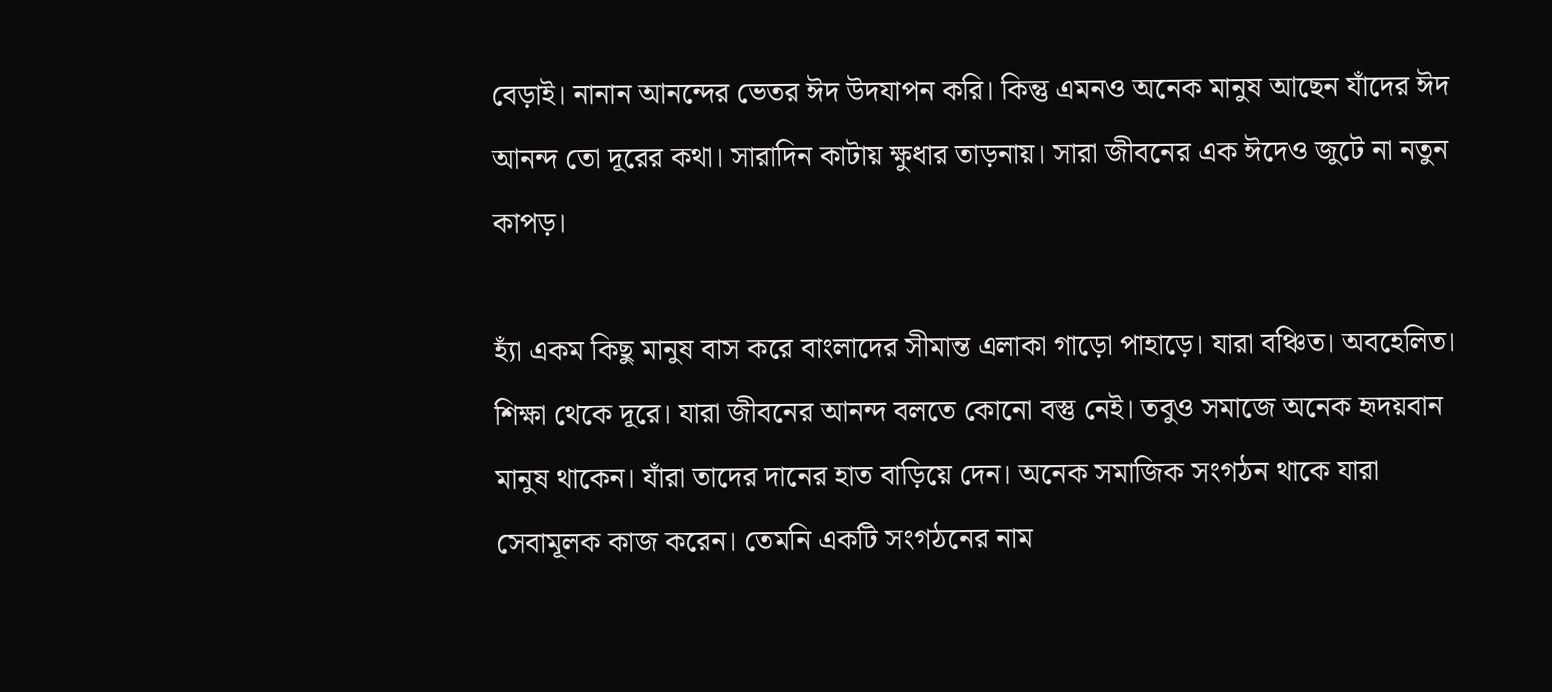বেড়াই। নানান আনন্দের ভেতর ঈদ উদযাপন করি। কিন্তু এমনও অনেক মানুষ আছেন যাঁদের ঈদ আনন্দ তো দূরের কথা। সারাদিন কাটায় ক্ষুধার তাড়নায়। সারা জীবনের এক ঈদেও জুটে না নতুন কাপড়।

হ্যাঁ একম কিছু মানুষ বাস করে বাংলাদের সীমান্ত এলাকা গাড়ো পাহাড়ে। যারা বঞ্চিত। অবহেলিত। শিক্ষা থেকে দূরে। যারা জীবনের আনন্দ বলতে কোনো বস্তু নেই। তবুও সমাজে অনেক হৃদয়বান মানুষ থাকেন। যাঁরা তাদের দানের হাত বাড়িয়ে দেন। অনেক সমাজিক সংগঠন থাকে যারা সেবামূলক কাজ করেন। তেমনি একটি সংগঠনের নাম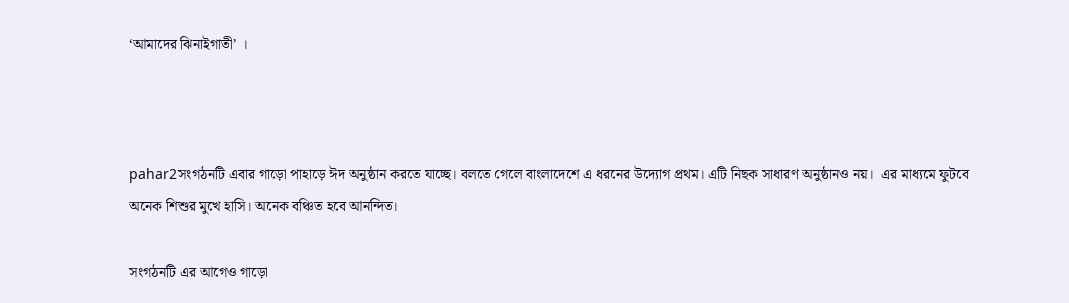‘আমাদের ঝিনাইগাতী’ ।



pahar2সংগঠনটি এবার গাড়ো পাহাড়ে ঈদ অনুষ্ঠান করতে যাচ্ছে। বলতে গেলে বাংলাদেশে এ ধরনের উদ্যোগ প্রথম। এটি নিছক সাধারণ অনুষ্ঠানও নয়।  এর মাধ্যমে ফুটবে অনেক শিশুর মুখে হাসি। অনেক বঞ্চিত হবে আনন্দিত।

সংগঠনটি এর আগেও গাড়ো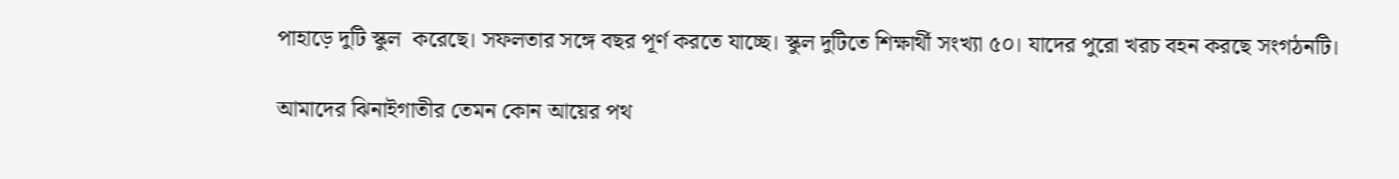পাহাড়ে দুটি স্কুল  করেছে। সফলতার সঙ্গে বছর পূর্ণ করতে যাচ্ছে। স্কুল দুটিতে শিক্ষার্থী সংখ্যা ৫০। যাদের পুরো খরচ বহন করছে সংগঠনটি।

আমাদের ঝিনাইগাতীর তেমন কোন আয়ের পথ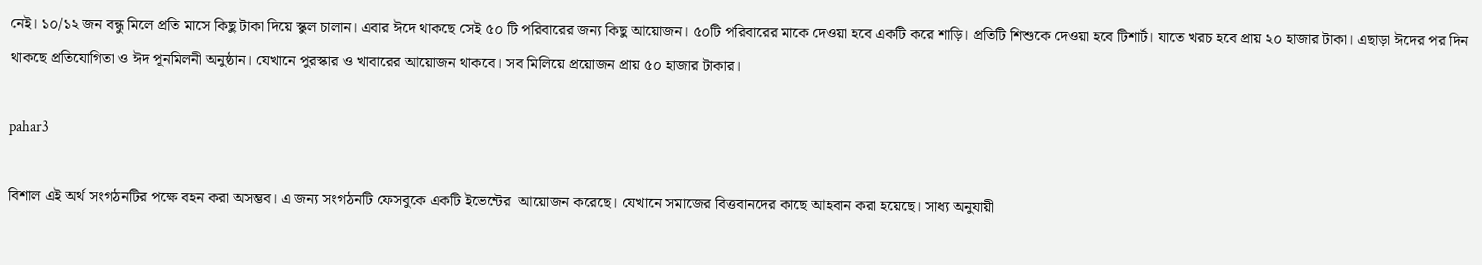নেই। ১০/১২ জন বন্ধু মিলে প্রতি মাসে কিছু টাকা দিয়ে স্কুল চালান। এবার ঈদে থাকছে সেই ৫০ টি পরিবারের জন্য কিছু আয়োজন। ৫০টি পরিবারের মাকে দেওয়া হবে একটি করে শাড়ি। প্রতিটি শিশুকে দেওয়া হবে টিশার্ট। যাতে খরচ হবে প্রায় ২০ হাজার টাকা। এছাড়া ঈদের পর দিন থাকছে প্রতিযোগিতা ও ঈদ পূনমিলনী অনুষ্ঠান। যেখানে পুরস্কার ও খাবারের আয়োজন থাকবে। সব মিলিয়ে প্রয়োজন প্রায় ৫০ হাজার টাকার।

pahar3

বিশাল এই অর্থ সংগঠনটির পক্ষে বহন করা অসম্ভব। এ জন্য সংগঠনটি ফেসবুকে একটি ইভেন্টের  আয়োজন করেছে। যেখানে সমাজের বিত্তবানদের কাছে আহবান করা হয়েছে। সাধ্য অনুযায়ী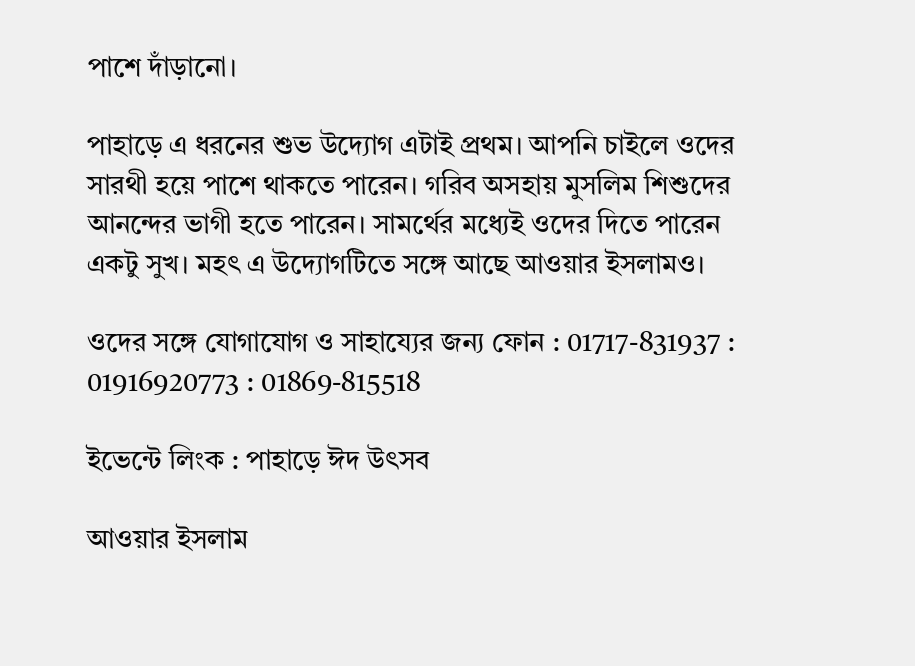পাশে দাঁড়ানো।

পাহাড়ে এ ধরনের শুভ উদ্যোগ এটাই প্রথম। আপনি চাইলে ওদের সারথী হয়ে পাশে থাকতে পারেন। গরিব অসহায় মুসলিম শিশুদের আনন্দের ভাগী হতে পারেন। সামর্থের মধ্যেই ওদের দিতে পারেন একটু সুখ। মহৎ এ উদ্যোগটিতে সঙ্গে আছে আওয়ার ইসলামও।

ওদের সঙ্গে যোগাযোগ ও সাহায্যের জন্য ফোন : 01717-831937 : 01916920773 : 01869-815518

ইভেন্টে লিংক : পাহাড়ে ঈদ উৎসব

আওয়ার ইসলাম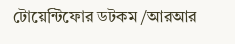টোয়েন্টিফোর ডটকম /আরআর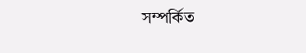সম্পর্কিত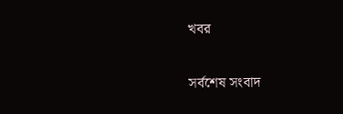খবর

সর্বশেষ সংবাদ